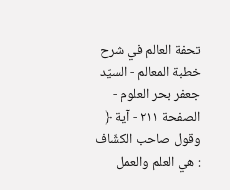تحفة العالم في شرح خطبة المعالم - السيّد جعفر بحر العلوم - الصفحة ٢١١ - آية ﴿
وقول صاحب الكشّاف : هي العلم والعمل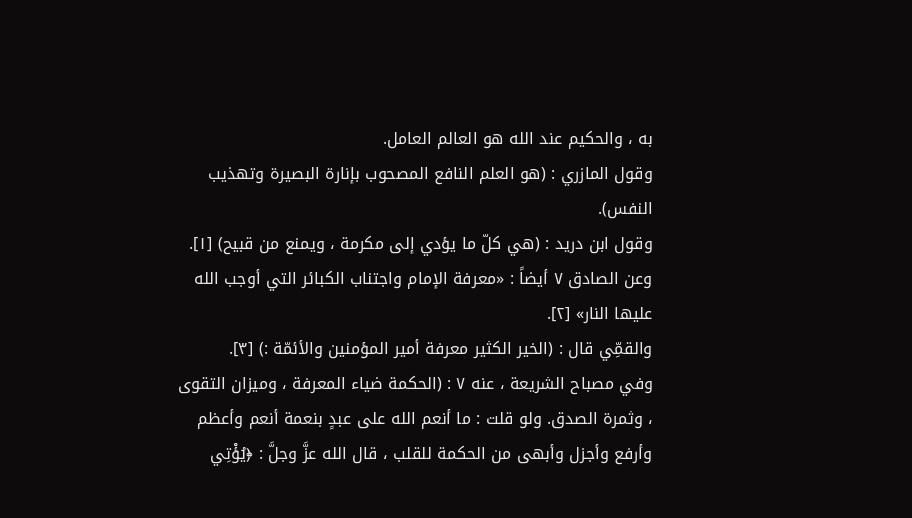به ، والحكيم عند الله هو العالم العامل.
وقول المازري : (هو العلم النافع المصحوب بإنارة البصيرة وتهذيب النفس).
وقول ابن دريد : (هي كلّ ما يؤدي إلى مكرمة ، ويمنع من قبيح) [١].
وعن الصادق ٧ أيضاً : «معرفة الإمام واجتناب الكبائر التي أوجب الله عليها النار» [٢].
والقمِّي قال : (الخير الكثير معرفة أمير المؤمنين والأئمّة :) [٣].
وفي مصباح الشريعة ، عنه ٧ : (الحكمة ضياء المعرفة ، وميزان التقوى ، وثمرة الصدق. ولو قلت : ما أنعم الله على عبدٍ بنعمة أنعم وأعظم وأرفع وأجزل وأبهى من الحكمة للقلب ، قال الله عزَّ وجلَّ : ﴿يُؤْتِي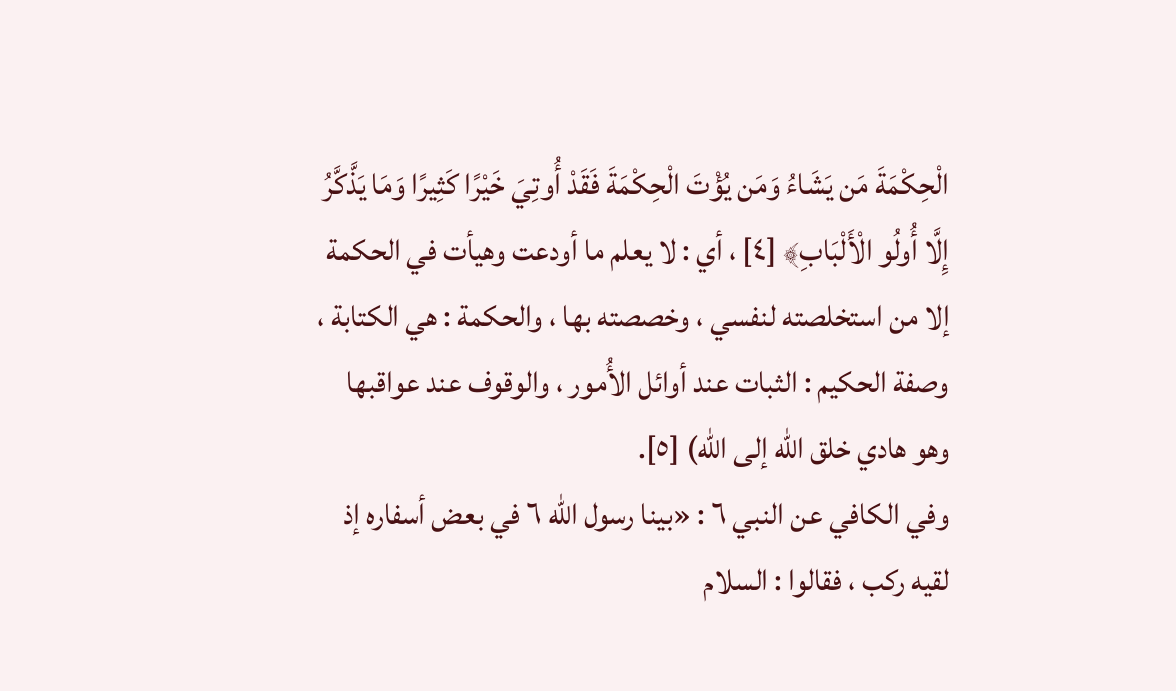الْحِكْمَةَ مَن يَشَاءُ وَمَن يُؤْتَ الْحِكْمَةَ فَقَدْ أُوتِيَ خَيْرًا كَثِيرًا وَمَا يَذَّكَّرُ إِلَّا أُولُو الْأَلْبَابِ﴾ [٤] ، أي : لا يعلم ما أودعت وهيأت في الحكمة إلا من استخلصته لنفسي ، وخصصته بها ، والحكمة : هي الكتابة ، وصفة الحكيم : الثبات عند أوائل الأُمور ، والوقوف عند عواقبها وهو هادي خلق الله إلى الله) [٥].
وفي الكافي عن النبي ٦ : «بينا رسول الله ٦ في بعض أسفاره إذ لقيه ركب ، فقالوا : السلام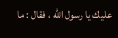عليك يا رسول الله ، فقال : ما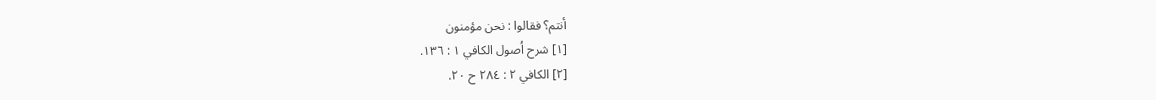أنتم؟ فقالوا : نحن مؤمنون
[١] شرح اُصول الكافي ١ : ١٣٦.
[٢] الكافي ٢ : ٢٨٤ ح ٢٠.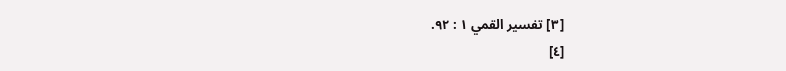[٣] تفسير القمي ١ : ٩٢.
[٤]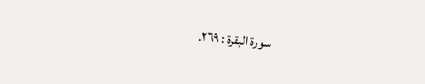سورة البقرة : ٢٦٩.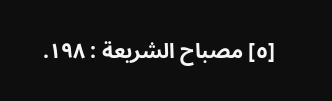[٥] مصباح الشريعة : ١٩٨.